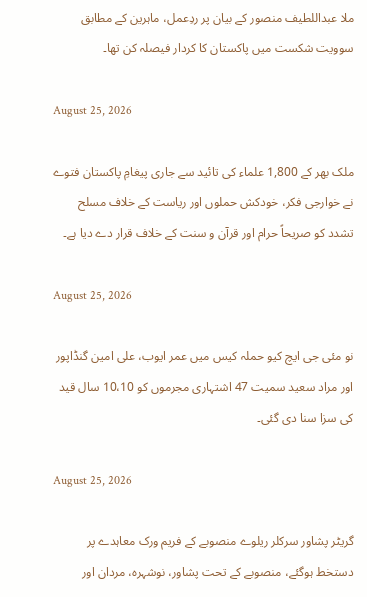ملا عبداللطیف منصور کے بیان پر ردِعمل، ماہرین کے مطابق سوویت شکست میں پاکستان کا کردار فیصلہ کن تھا۔

August 25, 2026

ملک بھر کے 1,800 علماء کی تائید سے جاری پیغامِ پاکستان فتوے نے خوارجی فکر، خودکش حملوں اور ریاست کے خلاف مسلح تشدد کو صریحاً حرام اور قرآن و سنت کے خلاف قرار دے دیا ہے۔

August 25, 2026

نو مئی جی ایچ کیو حملہ کیس میں عمر ایوب، علی امین گنڈاپور اور مراد سعید سمیت 47 اشتہاری مجرموں کو 10،10 سال قید کی سزا سنا دی گئی۔

August 25, 2026

گریٹر پشاور سرکلر ریلوے منصوبے کے فریم ورک معاہدے پر دستخط ہوگئے، منصوبے کے تحت پشاور، نوشہرہ، مردان اور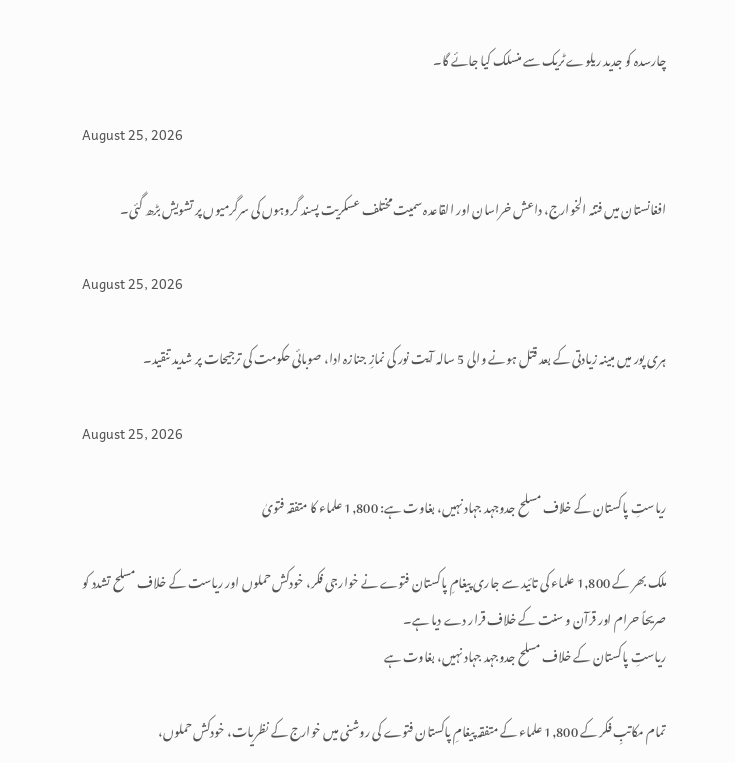چارسدہ کو جدید ریلوے ٹریک سے منسلک کیا جائے گا۔

August 25, 2026

افغانستان میں فتنہ الخوارج، داعش خراسان اور القاعدہ سمیت مختلف عسکریت پسند گروہوں کی سرگرمیوں پر تشویش بڑھ گئی۔

August 25, 2026

ہری پور میں مبینہ زیادتی کے بعد قتل ہونے والی 5 سالہ آیت نور کی نمازِ جنازہ ادا، صوبائی حکومت کی ترجیحات پر شدید تنقید۔

August 25, 2026

ریاستِ پاکستان کے خلاف مسلح جدوجہد جہاد نہیں، بغاوت ہے: 1,800 علماء کا متفقہ فتویٰ

ملک بھر کے 1,800 علماء کی تائید سے جاری پیغامِ پاکستان فتوے نے خوارجی فکر، خودکش حملوں اور ریاست کے خلاف مسلح تشدد کو صریحاً حرام اور قرآن و سنت کے خلاف قرار دے دیا ہے۔
ریاستِ پاکستان کے خلاف مسلح جدوجہد جہاد نہیں، بغاوت ہے

تمام مکاتبِ فکر کے 1,800 علماء کے متفقہ پیغامِ پاکستان فتوے کی روشنی میں خوارج کے نظریات، خودکش حملوں،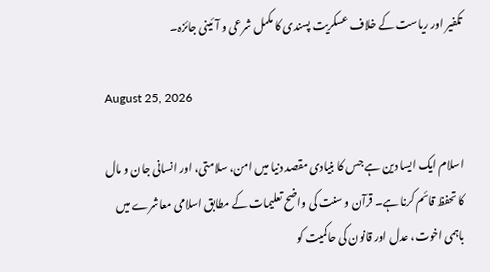تکفیر اور ریاست کے خلاف عسکریت پسندی کا مکمل شرعی و آئینی جائزہ۔

August 25, 2026

اسلام ایک ایسا دین ہے جس کا بنیادی مقصد دنیا میں امن، سلامتی، اور انسانی جان و مال کا تحفظ قائم کرنا ہے۔ قرآن و سنت کی واضح تعلیمات کے مطابق اسلامی معاشرے میں باہمی اخوت، عدل اور قانون کی حاکمیت کو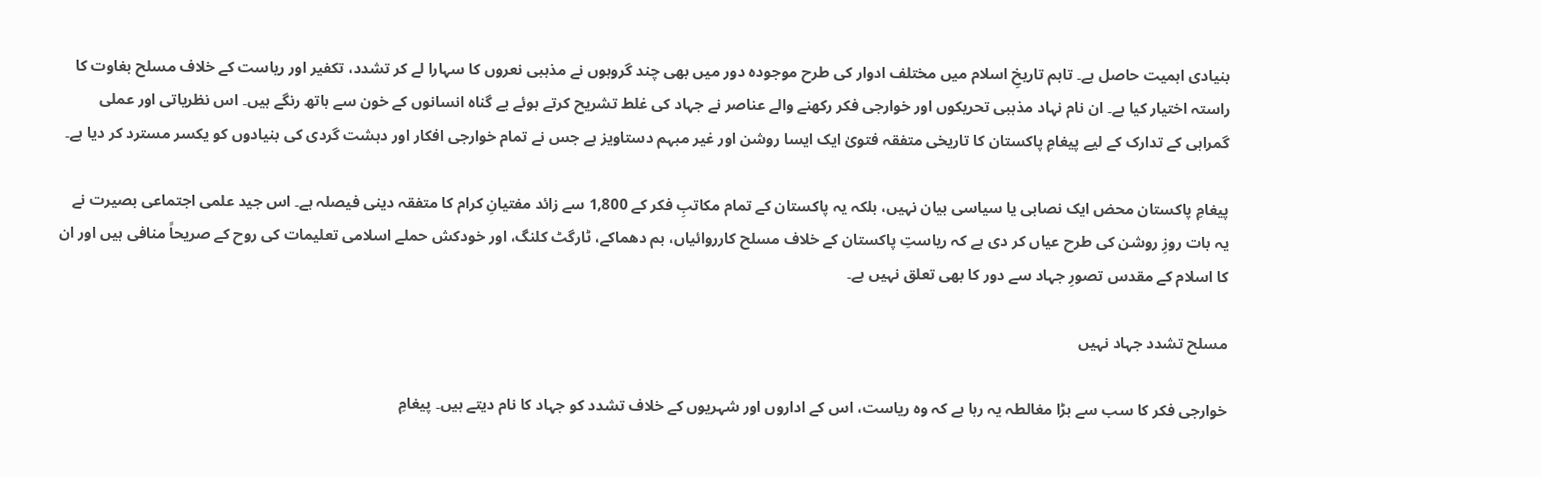بنیادی اہمیت حاصل ہے۔ تاہم تاریخِ اسلام میں مختلف ادوار کی طرح موجودہ دور میں بھی چند گروہوں نے مذہبی نعروں کا سہارا لے کر تشدد، تکفیر اور ریاست کے خلاف مسلح بغاوت کا راستہ اختیار کیا ہے۔ ان نام نہاد مذہبی تحریکوں اور خوارجی فکر رکھنے والے عناصر نے جہاد کی غلط تشریح کرتے ہوئے بے گناہ انسانوں کے خون سے ہاتھ رنگے ہیں۔ اس نظریاتی اور عملی گمراہی کے تدارک کے لیے پیغامِ پاکستان کا تاریخی متفقہ فتویٰ ایک ایسا روشن اور غیر مبہم دستاویز ہے جس نے تمام خوارجی افکار اور دہشت گردی کی بنیادوں کو یکسر مسترد کر دیا ہے۔

پیغامِ پاکستان محض ایک نصابی یا سیاسی بیان نہیں، بلکہ یہ پاکستان کے تمام مکاتبِ فکر کے 1,800 سے زائد مفتیانِ کرام کا متفقہ دینی فیصلہ ہے۔ اس جید علمی اجتماعی بصیرت نے یہ بات روزِ روشن کی طرح عیاں کر دی ہے کہ ریاستِ پاکستان کے خلاف مسلح کارروائیاں، بم دھماکے، ٹارگٹ کلنگ، اور خودکش حملے اسلامی تعلیمات کی روح کے صریحاً منافی ہیں اور ان کا اسلام کے مقدس تصورِ جہاد سے دور کا بھی تعلق نہیں ہے۔

مسلح تشدد جہاد نہیں

خوارجی فکر کا سب سے بڑا مغالطہ یہ رہا ہے کہ وہ ریاست، اس کے اداروں اور شہریوں کے خلاف تشدد کو جہاد کا نام دیتے ہیں۔ پیغامِ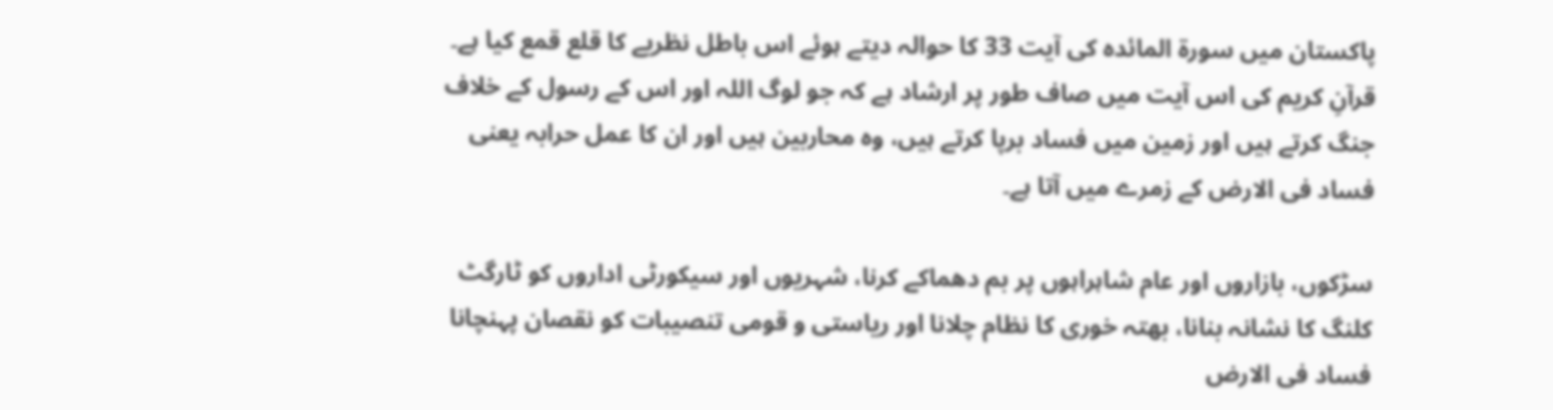پاکستان میں سورۃ المائدہ کی آیت 33 کا حوالہ دیتے ہوئے اس باطل نظریے کا قلع قمع کیا ہے۔ قرآنِ کریم کی اس آیت میں صاف طور پر ارشاد ہے کہ جو لوگ اللہ اور اس کے رسول کے خلاف جنگ کرتے ہیں اور زمین میں فساد برپا کرتے ہیں، وہ محاربین ہیں اور ان کا عمل حرابہ یعنی فساد فی الارض کے زمرے میں آتا ہے۔

سڑکوں، بازاروں اور عام شاہراہوں پر بم دھماکے کرنا، شہریوں اور سیکورٹی اداروں کو ٹارگٹ کلنگ کا نشانہ بنانا، بھتہ خوری کا نظام چلانا اور ریاستی و قومی تنصیبات کو نقصان پہنچانا فساد فی الارض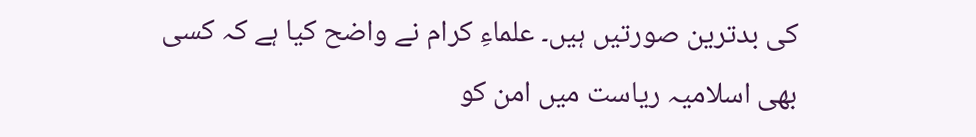کی بدترین صورتیں ہیں۔ علماءِ کرام نے واضح کیا ہے کہ کسی بھی اسلامیہ ریاست میں امن کو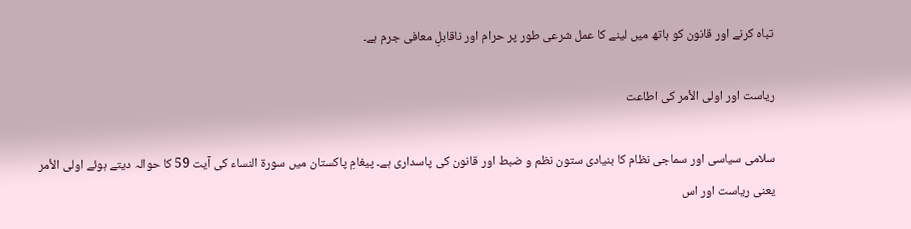تباہ کرنے اور قانون کو ہاتھ میں لینے کا عمل شرعی طور پر حرام اور ناقابلِ معافی جرم ہے۔

ریاست اور اولی الأمر کی اطاعت

سلامی سیاسی اور سماجی نظام کا بنیادی ستون نظم و ضبط اور قانون کی پاسداری ہے۔ پیغامِ پاکستان میں سورۃ النساء کی آیت 59 کا حوالہ دیتے ہوئے اولی الأمر یعنی ریاست اور اس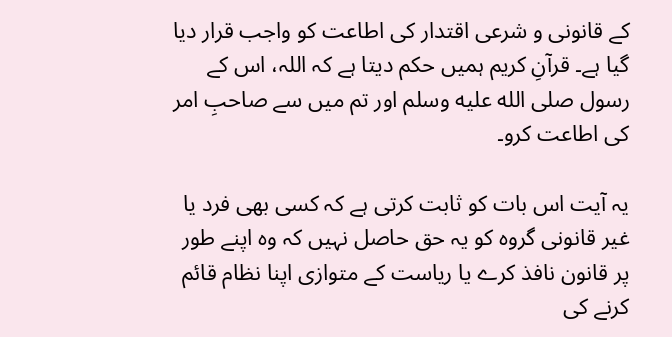کے قانونی و شرعی اقتدار کی اطاعت کو واجب قرار دیا گیا ہے۔ قرآنِ کریم ہمیں حکم دیتا ہے کہ اللہ، اس کے رسول صلى الله عليه وسلم اور تم میں سے صاحبِ امر کی اطاعت کرو۔

یہ آیت اس بات کو ثابت کرتی ہے کہ کسی بھی فرد یا غیر قانونی گروہ کو یہ حق حاصل نہیں کہ وہ اپنے طور پر قانون نافذ کرے یا ریاست کے متوازی اپنا نظام قائم کرنے کی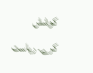کوشش کرے۔ ریاست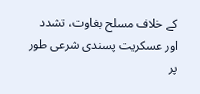کے خلاف مسلح بغاوت، تشدد اور عسکریت پسندی شرعی طور پر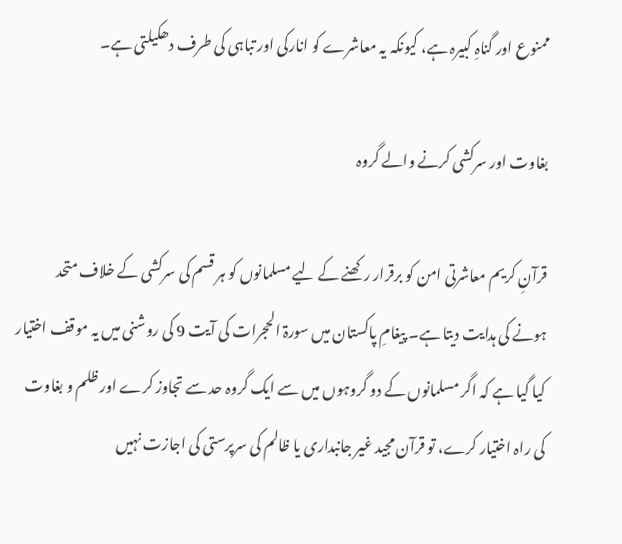ممنوع اور گناہِ کبیرہ ہے، کیونکہ یہ معاشرے کو انارکی اور تباہی کی طرف دھکیلتی ہے۔

بغاوت اور سرکشی کرنے والے گروہ

قرآنِ کریم معاشرتی امن کو برقرار رکھنے کے لیے مسلمانوں کو ہر قسم کی سرکشی کے خلاف متحد ہونے کی ہدایت دیتا ہے۔ پیغامِ پاکستان میں سورۃ الحجرات کی آیت 9 کی روشنی میں یہ موقف اختیار کیا گیا ہے کہ اگر مسلمانوں کے دو گروہوں میں سے ایک گروہ حد سے تجاوز کرے اور ظلم و بغاوت کی راہ اختیار کرے، تو قرآن مجید غیر جانبداری یا ظالم کی سرپرستی کی اجازت نہیں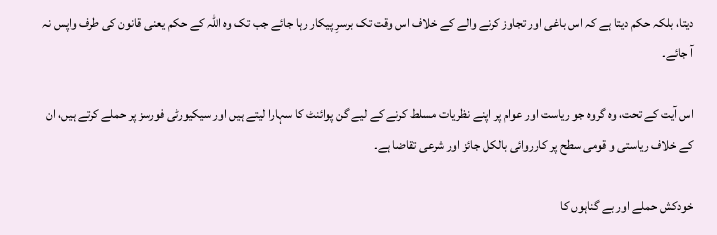دیتا، بلکہ حکم دیتا ہے کہ اس باغی اور تجاوز کرنے والے کے خلاف اس وقت تک برسرِ پیکار رہا جائے جب تک وہ اللہ کے حکم یعنی قانون کی طرف واپس نہ آ جائے۔

اس آیت کے تحت، وہ گروہ جو ریاست اور عوام پر اپنے نظریات مسلط کرنے کے لیے گن پوائنٹ کا سہارا لیتے ہیں اور سیکیورٹی فورسز پر حملے کرتے ہیں، ان کے خلاف ریاستی و قومی سطح پر کارروائی بالکل جائز اور شرعی تقاضا ہے۔

خودکش حملے اور بے گناہوں کا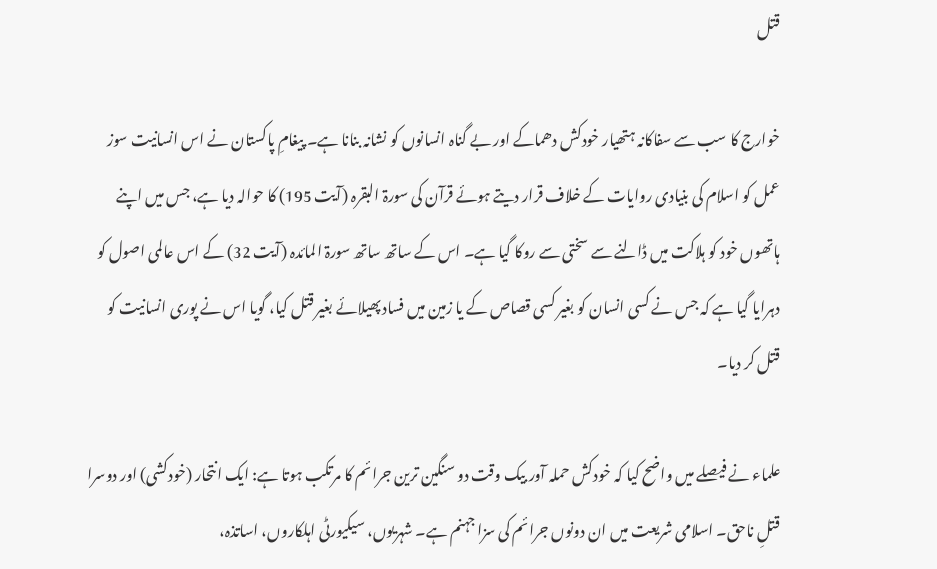قتل

خوارج کا سب سے سفاکانہ ہتھیار خودکش دھماکے اور بے گناہ انسانوں کو نشانہ بنانا ہے۔ پیغامِ پاکستان نے اس انسانیت سوز عمل کو اسلام کی بنیادی روایات کے خلاف قرار دیتے ہوئے قرآن کی سورۃ البقرہ (آیت 195) کا حوالہ دیا ہے، جس میں اپنے ہاتھوں خود کو ہلاکت میں ڈالنے سے سختی سے روکا گیا ہے۔ اس کے ساتھ ساتھ سورۃ المائدہ (آیت 32) کے اس عالمی اصول کو دہرایا گیا ہے کہ جس نے کسی انسان کو بغیر کسی قصاص کے یا زمین میں فساد پھیلائے بغیر قتل کیا، گویا اس نے پوری انسانیت کو قتل کر دیا۔

علماء نے فیصلے میں واضح کیا کہ خودکش حملہ آور بیک وقت دو سنگین ترین جرائم کا مرتکب ہوتا ہے: ایک انتحار (خودکشی) اور دوسرا قتلِ ناحق۔ اسلامی شریعت میں ان دونوں جرائم کی سزا جہنم ہے۔ شہریوں، سیکیورٹی اہلکاروں، اساتذہ،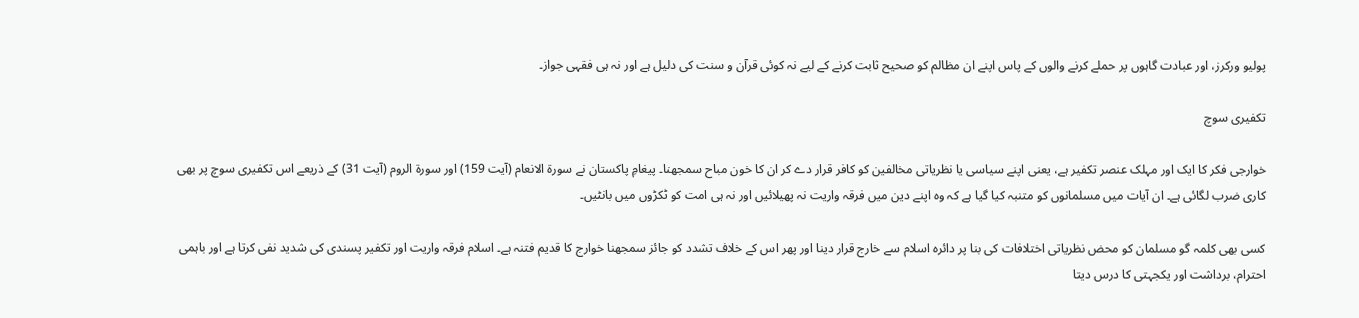پولیو ورکرز، اور عبادت گاہوں پر حملے کرنے والوں کے پاس اپنے ان مظالم کو صحیح ثابت کرنے کے لیے نہ کوئی قرآن و سنت کی دلیل ہے اور نہ ہی فقہی جواز۔

تکفیری سوچ

خوارجی فکر کا ایک اور مہلک عنصر تکفیر ہے، یعنی اپنے سیاسی یا نظریاتی مخالفین کو کافر قرار دے کر ان کا خون مباح سمجھنا۔ پیغامِ پاکستان نے سورۃ الانعام (آیت 159) اور سورۃ الروم (آیت 31) کے ذریعے اس تکفیری سوچ پر بھی کاری ضرب لگائی ہے۔ ان آیات میں مسلمانوں کو متنبہ کیا گیا ہے کہ وہ اپنے دین میں فرقہ واریت نہ پھیلائیں اور نہ ہی امت کو ٹکڑوں میں بانٹیں۔

کسی بھی کلمہ گو مسلمان کو محض نظریاتی اختلافات کی بنا پر دائرہ اسلام سے خارج قرار دینا اور پھر اس کے خلاف تشدد کو جائز سمجھنا خوارج کا قدیم فتنہ ہے۔ اسلام فرقہ واریت اور تکفیر پسندی کی شدید نفی کرتا ہے اور باہمی احترام، برداشت اور یکجہتی کا درس دیتا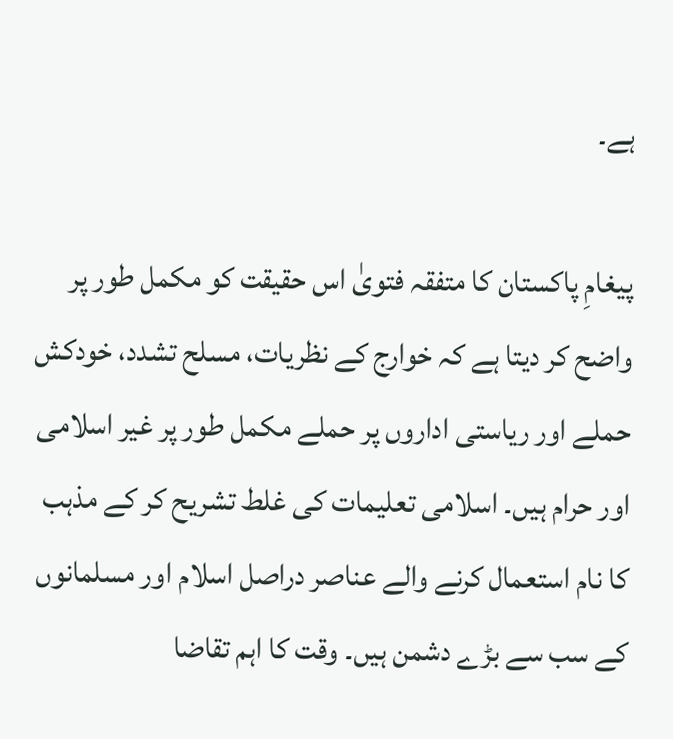ہے۔

پیغامِ پاکستان کا متفقہ فتویٰ اس حقیقت کو مکمل طور پر واضح کر دیتا ہے کہ خوارج کے نظریات، مسلح تشدد، خودکش حملے اور ریاستی اداروں پر حملے مکمل طور پر غیر اسلامی اور حرام ہیں۔ اسلامی تعلیمات کی غلط تشریح کر کے مذہب کا نام استعمال کرنے والے عناصر دراصل اسلام اور مسلمانوں کے سب سے بڑے دشمن ہیں۔ وقت کا اہم تقاضا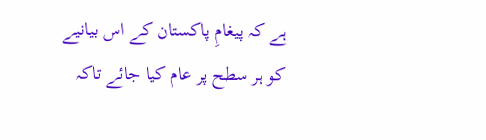ہے کہ پیغامِ پاکستان کے اس بیانیے کو ہر سطح پر عام کیا جائے تاکہ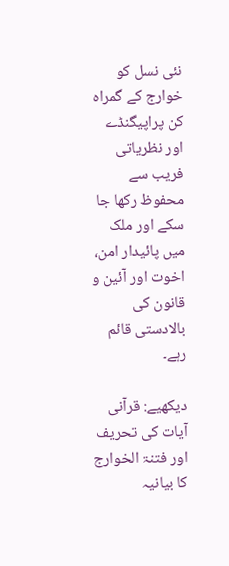نئی نسل کو خوارج کے گمراہ کن پراپیگنڈے اور نظریاتی فریب سے محفوظ رکھا جا سکے اور ملک میں پائیدار امن، اخوت اور آئین و قانون کی بالادستی قائم رہے۔

دیکھیے: قرآنی آیات کی تحریف اور فتنۃ الخوارج کا بیانیہ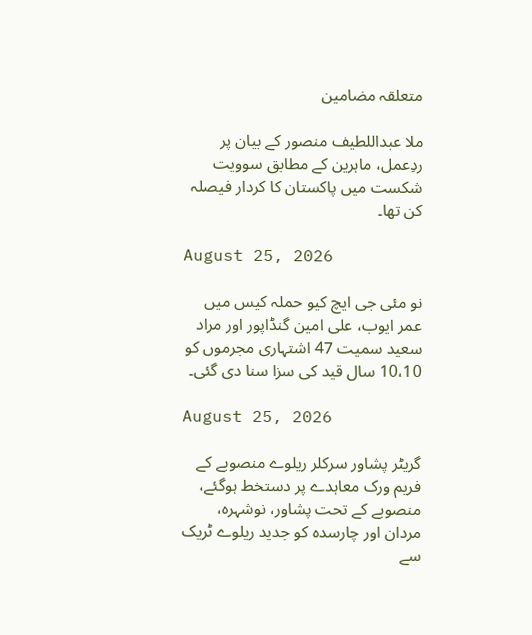متعلقہ مضامین

ملا عبداللطیف منصور کے بیان پر ردِعمل، ماہرین کے مطابق سوویت شکست میں پاکستان کا کردار فیصلہ کن تھا۔

August 25, 2026

نو مئی جی ایچ کیو حملہ کیس میں عمر ایوب، علی امین گنڈاپور اور مراد سعید سمیت 47 اشتہاری مجرموں کو 10،10 سال قید کی سزا سنا دی گئی۔

August 25, 2026

گریٹر پشاور سرکلر ریلوے منصوبے کے فریم ورک معاہدے پر دستخط ہوگئے، منصوبے کے تحت پشاور، نوشہرہ، مردان اور چارسدہ کو جدید ریلوے ٹریک سے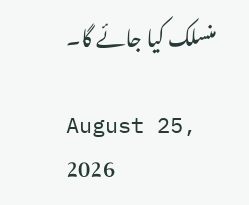منسلک کیا جائے گا۔

August 25, 2026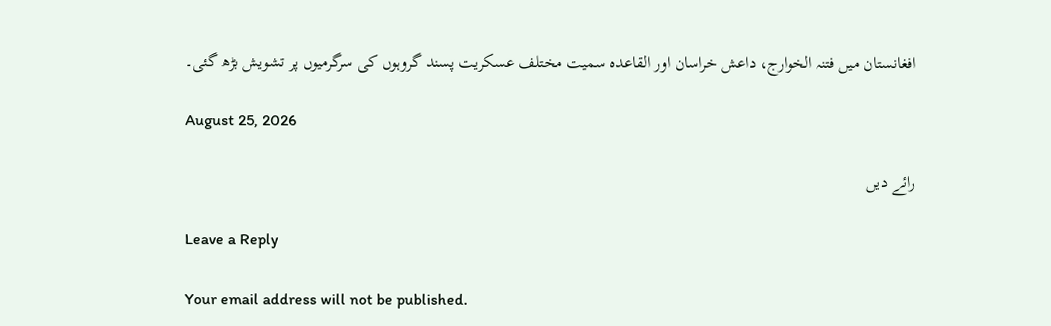افغانستان میں فتنہ الخوارج، داعش خراسان اور القاعدہ سمیت مختلف عسکریت پسند گروہوں کی سرگرمیوں پر تشویش بڑھ گئی۔

August 25, 2026

رائے دیں

Leave a Reply

Your email address will not be published.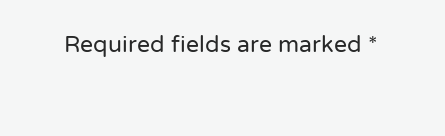Required fields are marked *